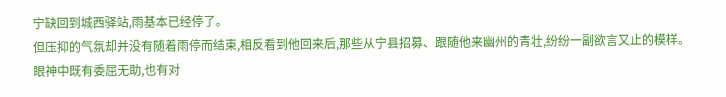宁缺回到城西驿站,雨基本已经停了。
但压抑的气氛却并没有随着雨停而结束,相反看到他回来后,那些从宁县招募、跟随他来幽州的青壮,纷纷一副欲言又止的模样。
眼神中既有委屈无助,也有对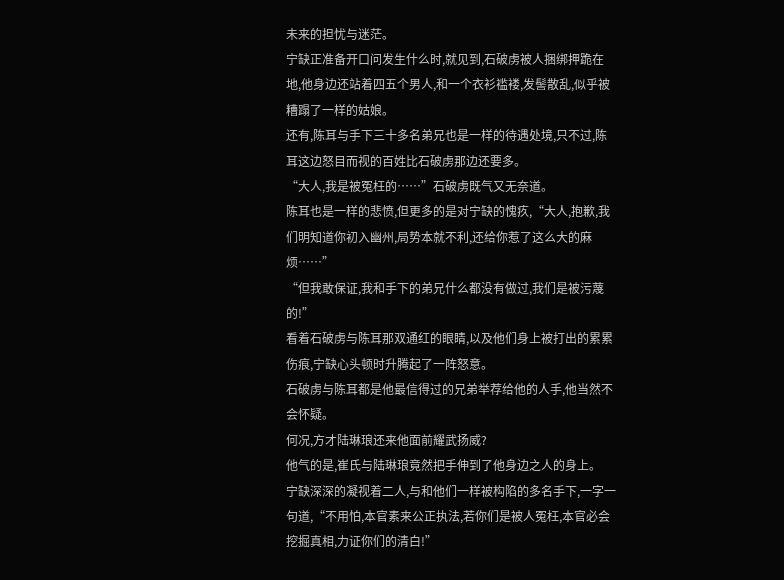未来的担忧与迷茫。
宁缺正准备开口问发生什么时,就见到,石破虏被人捆绑押跪在地,他身边还站着四五个男人,和一个衣衫褴褛,发髻散乱,似乎被糟蹋了一样的姑娘。
还有,陈耳与手下三十多名弟兄也是一样的待遇处境,只不过,陈耳这边怒目而视的百姓比石破虏那边还要多。
“大人,我是被冤枉的……”石破虏既气又无奈道。
陈耳也是一样的悲愤,但更多的是对宁缺的愧疚,“大人,抱歉,我们明知道你初入幽州,局势本就不利,还给你惹了这么大的麻烦……”
“但我敢保证,我和手下的弟兄什么都没有做过,我们是被污蔑的!”
看着石破虏与陈耳那双通红的眼睛,以及他们身上被打出的累累伤痕,宁缺心头顿时升腾起了一阵怒意。
石破虏与陈耳都是他最信得过的兄弟举荐给他的人手,他当然不会怀疑。
何况,方才陆琳琅还来他面前耀武扬威?
他气的是,崔氏与陆琳琅竟然把手伸到了他身边之人的身上。
宁缺深深的凝视着二人,与和他们一样被构陷的多名手下,一字一句道,“不用怕,本官素来公正执法,若你们是被人冤枉,本官必会挖掘真相,力证你们的清白!”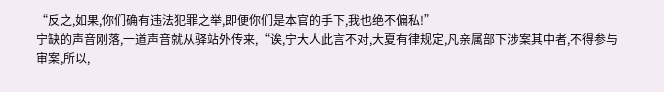“反之,如果,你们确有违法犯罪之举,即便你们是本官的手下,我也绝不偏私!”
宁缺的声音刚落,一道声音就从驿站外传来,“诶,宁大人此言不对,大夏有律规定,凡亲属部下涉案其中者,不得参与审案,所以,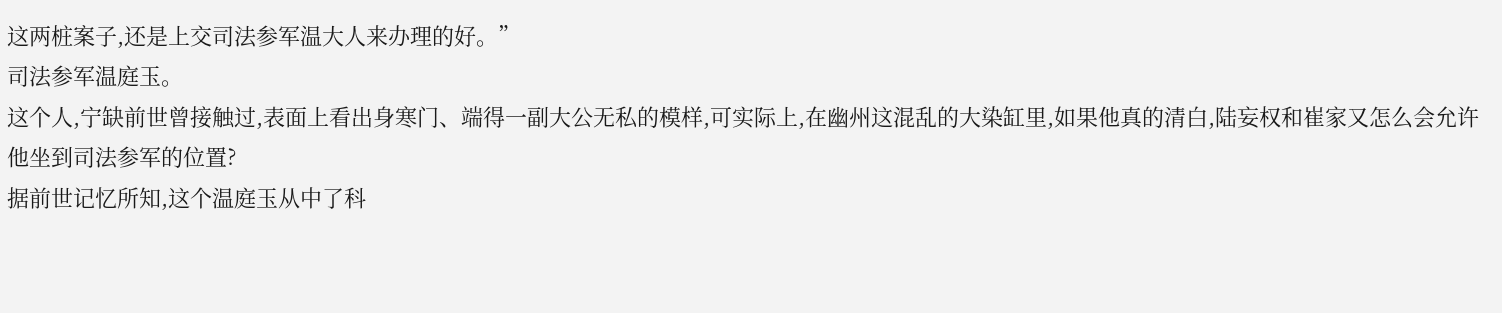这两桩案子,还是上交司法参军温大人来办理的好。”
司法参军温庭玉。
这个人,宁缺前世曾接触过,表面上看出身寒门、端得一副大公无私的模样,可实际上,在幽州这混乱的大染缸里,如果他真的清白,陆妄权和崔家又怎么会允许他坐到司法参军的位置?
据前世记忆所知,这个温庭玉从中了科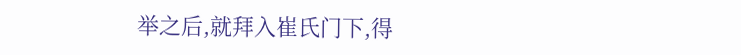举之后,就拜入崔氏门下,得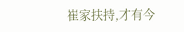崔家扶持,才有今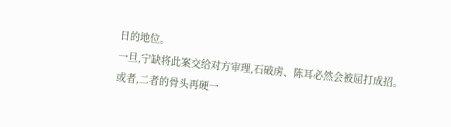日的地位。
一旦,宁缺将此案交给对方审理,石破虏、陈耳必然会被屈打成招。
或者,二者的骨头再硬一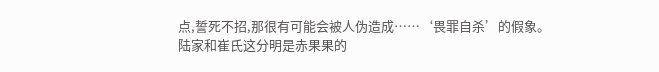点,誓死不招,那很有可能会被人伪造成……‘畏罪自杀’的假象。
陆家和崔氏这分明是赤果果的